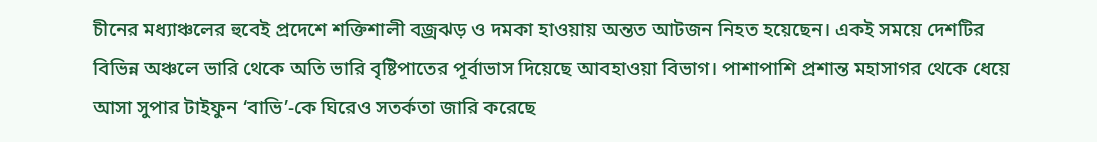চীনের মধ্যাঞ্চলের হুবেই প্রদেশে শক্তিশালী বজ্রঝড় ও দমকা হাওয়ায় অন্তত আটজন নিহত হয়েছেন। একই সময়ে দেশটির বিভিন্ন অঞ্চলে ভারি থেকে অতি ভারি বৃষ্টিপাতের পূর্বাভাস দিয়েছে আবহাওয়া বিভাগ। পাশাপাশি প্রশান্ত মহাসাগর থেকে ধেয়ে আসা সুপার টাইফুন ‘বাভি’-কে ঘিরেও সতর্কতা জারি করেছে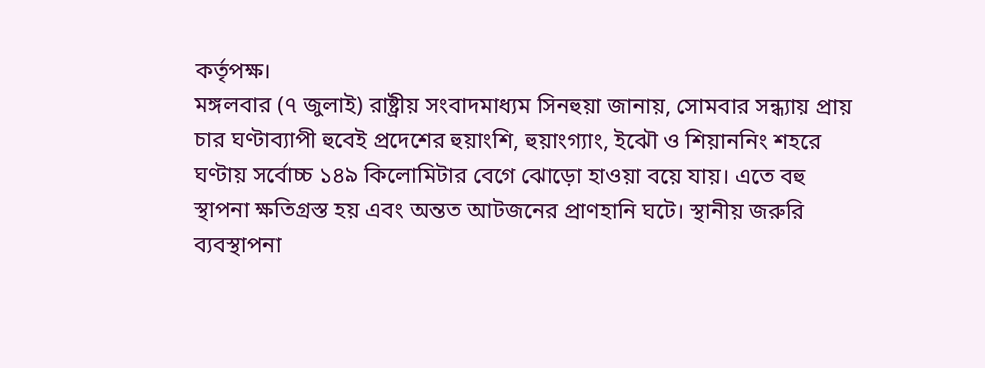কর্তৃপক্ষ।
মঙ্গলবার (৭ জুলাই) রাষ্ট্রীয় সংবাদমাধ্যম সিনহুয়া জানায়, সোমবার সন্ধ্যায় প্রায় চার ঘণ্টাব্যাপী হুবেই প্রদেশের হুয়াংশি, হুয়াংগ্যাং, ইঝৌ ও শিয়াননিং শহরে ঘণ্টায় সর্বোচ্চ ১৪৯ কিলোমিটার বেগে ঝোড়ো হাওয়া বয়ে যায়। এতে বহু স্থাপনা ক্ষতিগ্রস্ত হয় এবং অন্তত আটজনের প্রাণহানি ঘটে। স্থানীয় জরুরি ব্যবস্থাপনা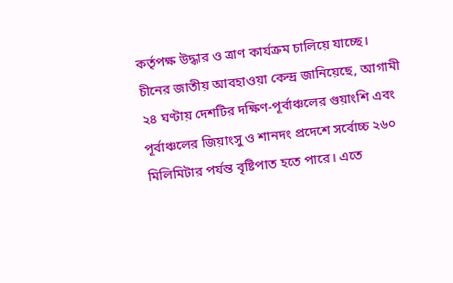কর্তৃপক্ষ উদ্ধার ও ত্রাণ কার্যক্রম চালিয়ে যাচ্ছে।
চীনের জাতীয় আবহাওয়া কেন্দ্র জানিয়েছে, আগামী ২৪ ঘণ্টায় দেশটির দক্ষিণ-পূর্বাঞ্চলের গুয়াংশি এবং পূর্বাঞ্চলের জিয়াংসু ও শানদং প্রদেশে সর্বোচ্চ ২৬০ মিলিমিটার পর্যন্ত বৃষ্টিপাত হতে পারে। এতে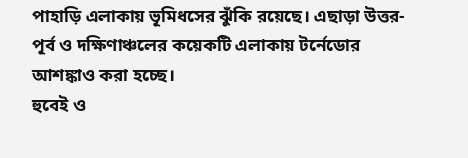পাহাড়ি এলাকায় ভূমিধসের ঝুঁকি রয়েছে। এছাড়া উত্তর-পূর্ব ও দক্ষিণাঞ্চলের কয়েকটি এলাকায় টর্নেডোর আশঙ্কাও করা হচ্ছে।
হুবেই ও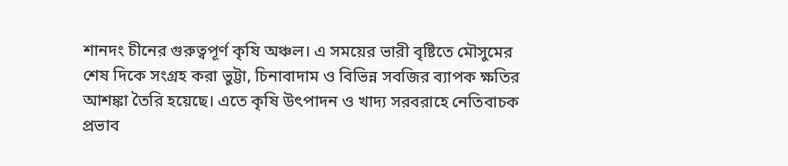শানদং চীনের গুরুত্বপূর্ণ কৃষি অঞ্চল। এ সময়ের ভারী বৃষ্টিতে মৌসুমের শেষ দিকে সংগ্রহ করা ভুট্টা, চিনাবাদাম ও বিভিন্ন সবজির ব্যাপক ক্ষতির আশঙ্কা তৈরি হয়েছে। এতে কৃষি উৎপাদন ও খাদ্য সরবরাহে নেতিবাচক প্রভাব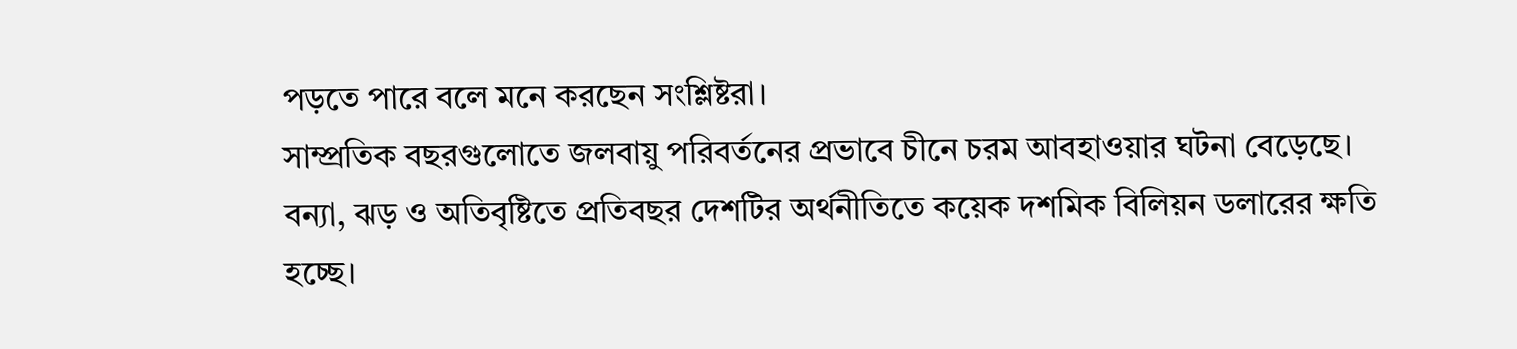পড়তে পারে বলে মনে করছেন সংশ্লিষ্টরা।
সাম্প্রতিক বছরগুলোতে জলবায়ু পরিবর্তনের প্রভাবে চীনে চরম আবহাওয়ার ঘটনা বেড়েছে। বন্যা, ঝড় ও অতিবৃষ্টিতে প্রতিবছর দেশটির অর্থনীতিতে কয়েক দশমিক বিলিয়ন ডলারের ক্ষতি হচ্ছে।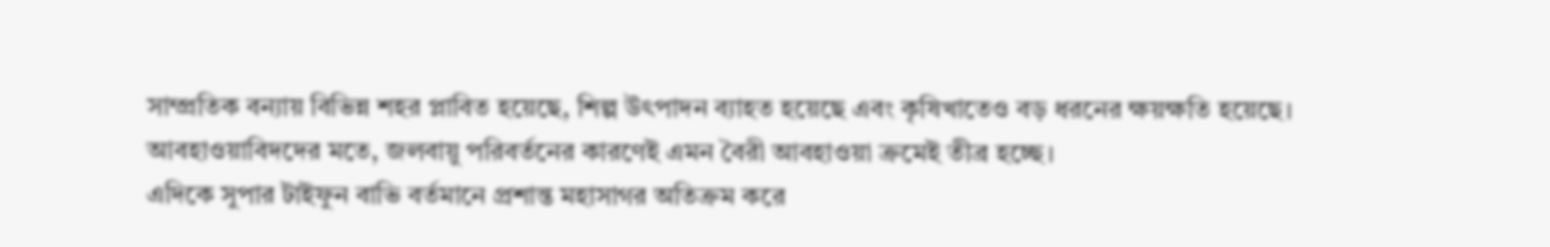সাম্প্রতিক বন্যায় বিভিন্ন শহর প্লাবিত হয়েছে, শিল্প উৎপাদন ব্যাহত হয়েছে এবং কৃষিখাতেও বড় ধরনের ক্ষয়ক্ষতি হয়েছে। আবহাওয়াবিদদের মতে, জলবায়ু পরিবর্তনের কারণেই এমন বৈরী আবহাওয়া ক্রমেই তীব্র হচ্ছে।
এদিকে সুপার টাইফুন বাভি বর্তমানে প্রশান্ত মহাসাগর অতিক্রম করে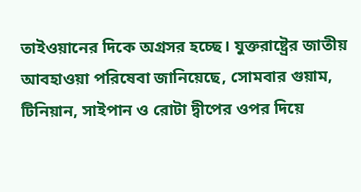তাইওয়ানের দিকে অগ্রসর হচ্ছে। যুক্তরাষ্ট্রের জাতীয় আবহাওয়া পরিষেবা জানিয়েছে, সোমবার গুয়াম, টিনিয়ান, সাইপান ও রোটা দ্বীপের ওপর দিয়ে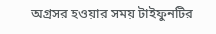অগ্রসর হওয়ার সময় টাইফুনটির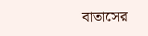বাতাসের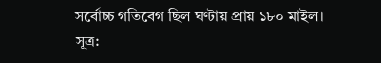সর্বোচ্চ গতিবেগ ছিল ঘণ্টায় প্রায় ১৮০ মাইল।
সূত্র: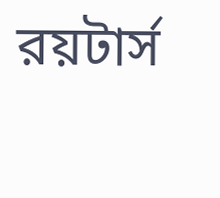রয়টার্স